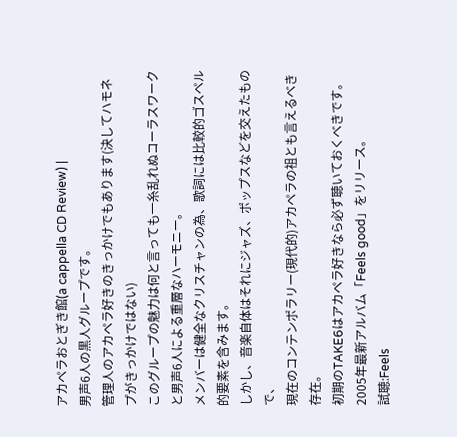アカペラおとぎき館(a cappella CD Review) |
男声6人の黒人グループです。
管理人のアカペラ好きのきっかけでもあります(決してハモネプがきっかけではない)
このグループの魅力は何と言っても一糸乱れぬコーラスワークと男声6人による重層なハーモニー。
メンバーは健全なクリスチャンの為、歌詞には比較的ゴスペル的要素を含みます。
しかし、音楽自体はそれにジャズ、ポップスなどを交えたもので、
現在のコンテンポラリー(現代的)アカペラの祖とも言えるべき存在。
初期のTAKE6はアカペラ好きなら必ず聴いておくべきです。
2005年最新アルバム「Feels good」をリリース。
試聴:Feels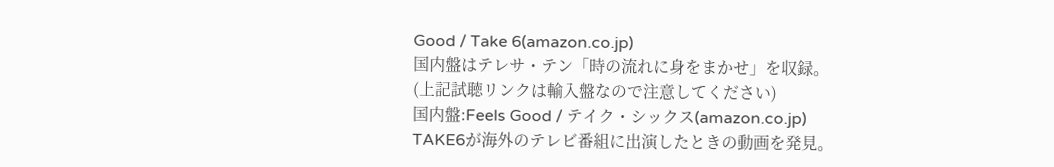Good / Take 6(amazon.co.jp)
国内盤はテレサ・テン「時の流れに身をまかせ」を収録。
(上記試聴リンクは輸入盤なので注意してください)
国内盤:Feels Good / テイク・シックス(amazon.co.jp)
TAKE6が海外のテレビ番組に出演したときの動画を発見。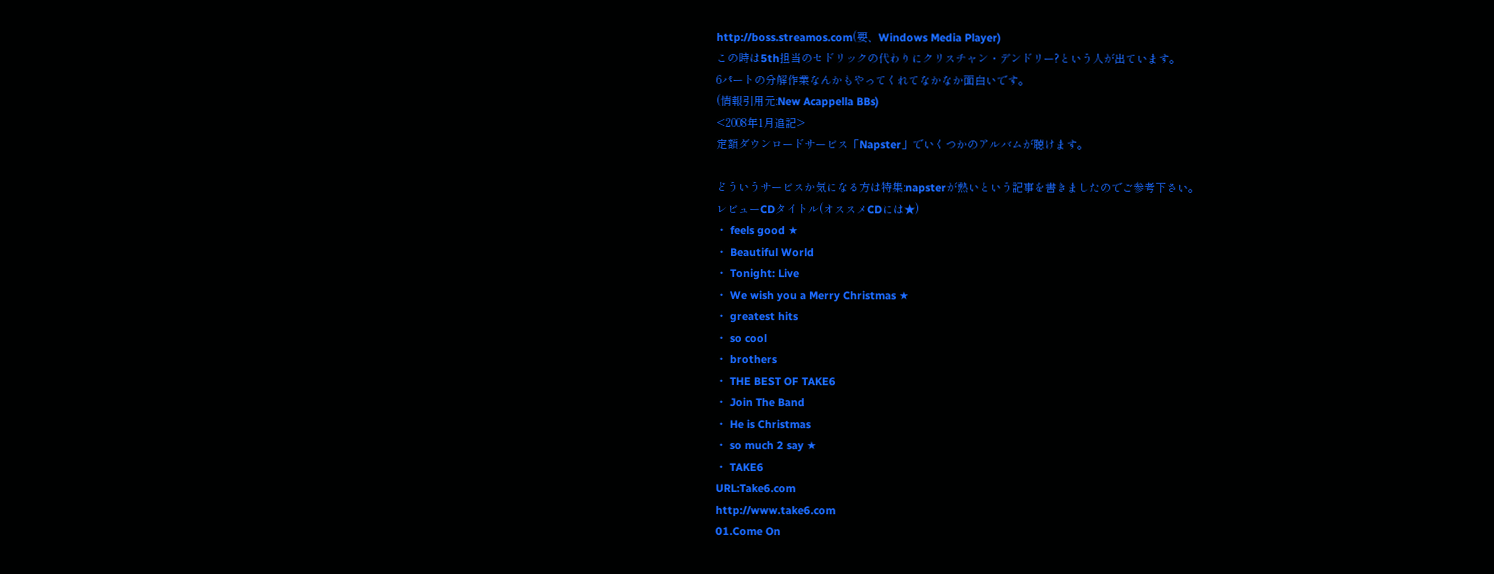http://boss.streamos.com(要、Windows Media Player)
この時は5th担当のセドリックの代わりにクリスチャン・デンドリー?という人が出ています。
6パートの分解作業なんかもやってくれてなかなか面白いです。
(情報引用元:New Acappella BBs)
<2008年1月追記>
定額ダウンロードサービス「Napster」でいくつかのアルバムが聴けます。

どういうサービスか気になる方は特集:napsterが熱いという記事を書きましたのでご参考下さい。
レビューCDタイトル(オススメCDには★)
・ feels good ★
・ Beautiful World
・ Tonight: Live
・ We wish you a Merry Christmas ★
・ greatest hits
・ so cool
・ brothers
・ THE BEST OF TAKE6
・ Join The Band
・ He is Christmas
・ so much 2 say ★
・ TAKE6
URL:Take6.com
http://www.take6.com
01.Come On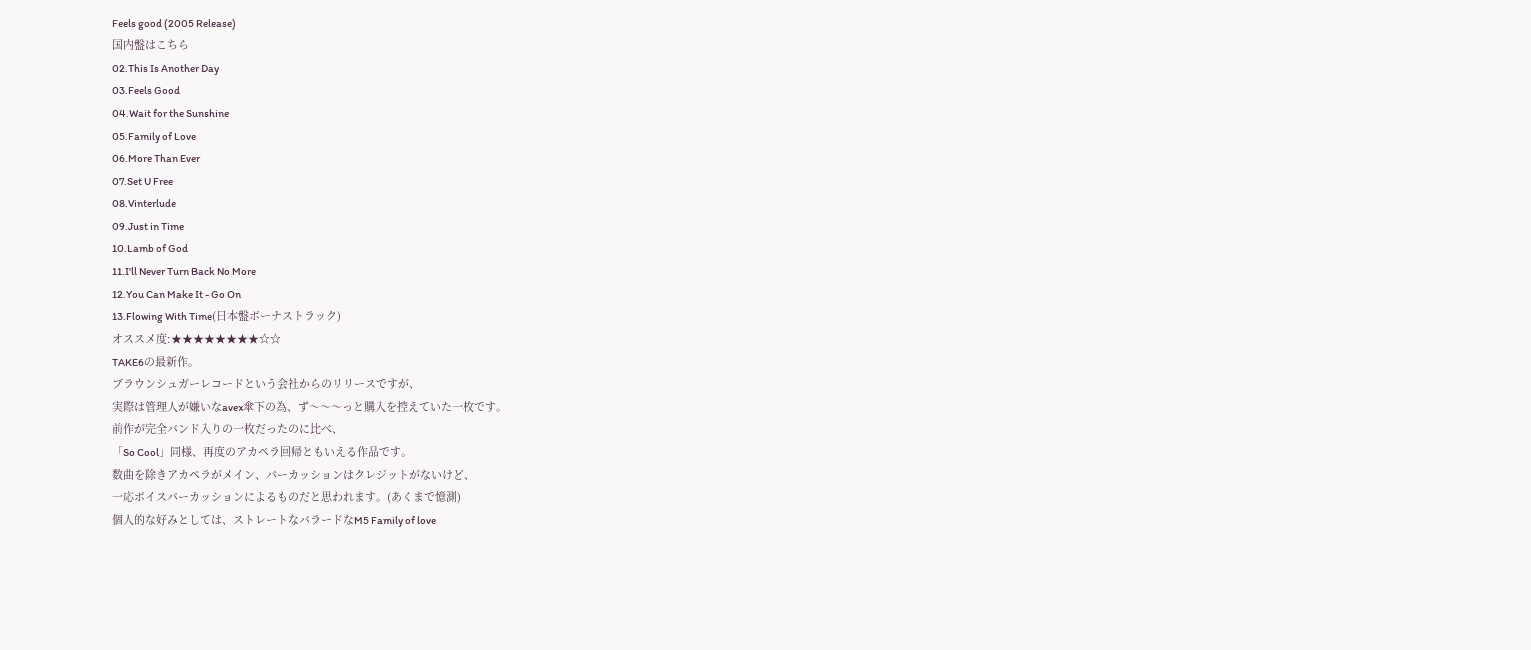Feels good (2005 Release)
国内盤はこちら
02.This Is Another Day
03.Feels Good
04.Wait for the Sunshine
05.Family of Love
06.More Than Ever
07.Set U Free
08.Vinterlude
09.Just in Time
10.Lamb of God
11.I'll Never Turn Back No More
12.You Can Make It - Go On
13.Flowing With Time(日本盤ボーナストラック)
オススメ度:★★★★★★★★☆☆
TAKE6の最新作。
ブラウンシュガーレコードという会社からのリリースですが、
実際は管理人が嫌いなavex傘下の為、ず〜〜〜っと購入を控えていた一枚です。
前作が完全バンド入りの一枚だったのに比べ、
「So Cool」同様、再度のアカペラ回帰ともいえる作品です。
数曲を除きアカペラがメイン、パーカッションはクレジットがないけど、
一応ボイスパーカッションによるものだと思われます。(あくまで憶測)
個人的な好みとしては、ストレートなバラードなM5 Family of love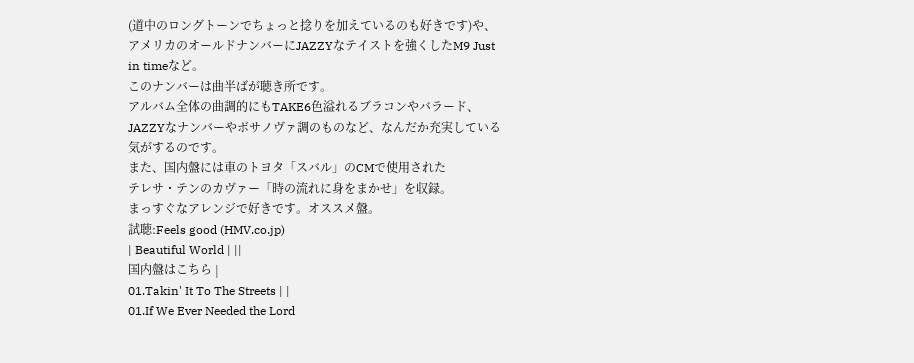(道中のロングトーンでちょっと捻りを加えているのも好きです)や、
アメリカのオールドナンバーにJAZZYなテイストを強くしたM9 Just in timeなど。
このナンバーは曲半ばが聴き所です。
アルバム全体の曲調的にもTAKE6色溢れるブラコンやバラード、
JAZZYなナンバーやボサノヴァ調のものなど、なんだか充実している気がするのです。
また、国内盤には車のトヨタ「スバル」のCMで使用された
テレサ・テンのカヴァー「時の流れに身をまかせ」を収録。
まっすぐなアレンジで好きです。オススメ盤。
試聴:Feels good (HMV.co.jp)
| Beautiful World | ||
国内盤はこちら |
01.Takin' It To The Streets | |
01.If We Ever Needed the Lord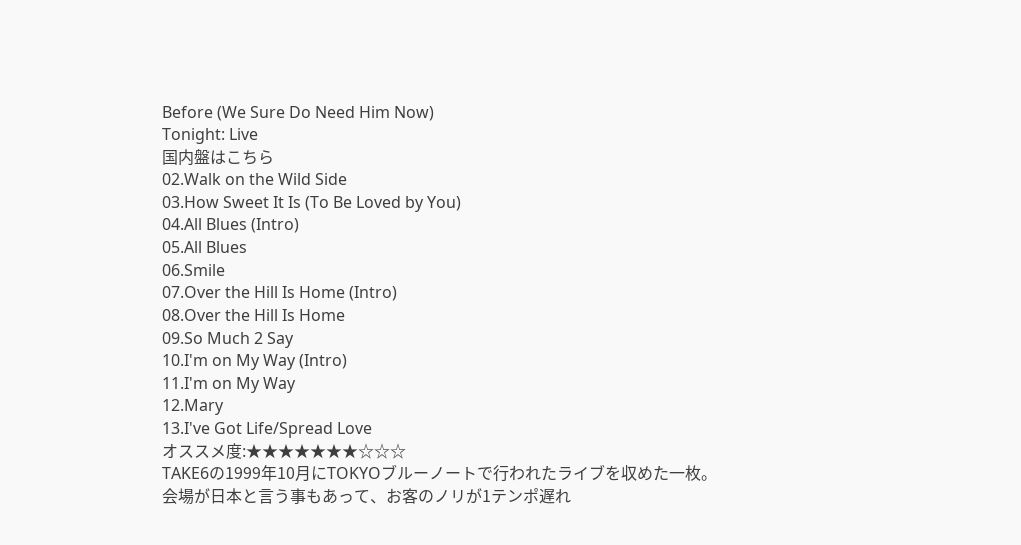Before (We Sure Do Need Him Now)
Tonight: Live
国内盤はこちら
02.Walk on the Wild Side
03.How Sweet It Is (To Be Loved by You)
04.All Blues (Intro)
05.All Blues
06.Smile
07.Over the Hill Is Home (Intro)
08.Over the Hill Is Home
09.So Much 2 Say
10.I'm on My Way (Intro)
11.I'm on My Way
12.Mary
13.I've Got Life/Spread Love
オススメ度:★★★★★★★☆☆☆
TAKE6の1999年10月にTOKYOブルーノートで行われたライブを収めた一枚。
会場が日本と言う事もあって、お客のノリが1テンポ遅れ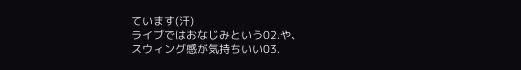ています(汗)
ライブではおなじみという02.や、
スウィング感が気持ちいい03.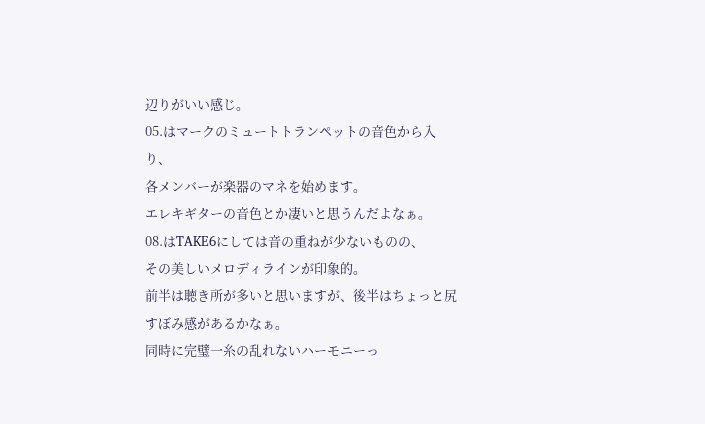辺りがいい感じ。
05.はマークのミュートトランペットの音色から入り、
各メンバーが楽器のマネを始めます。
エレキギターの音色とか凄いと思うんだよなぁ。
08.はTAKE6にしては音の重ねが少ないものの、
その美しいメロディラインが印象的。
前半は聴き所が多いと思いますが、後半はちょっと尻すぼみ感があるかなぁ。
同時に完璧一糸の乱れないハーモニーっ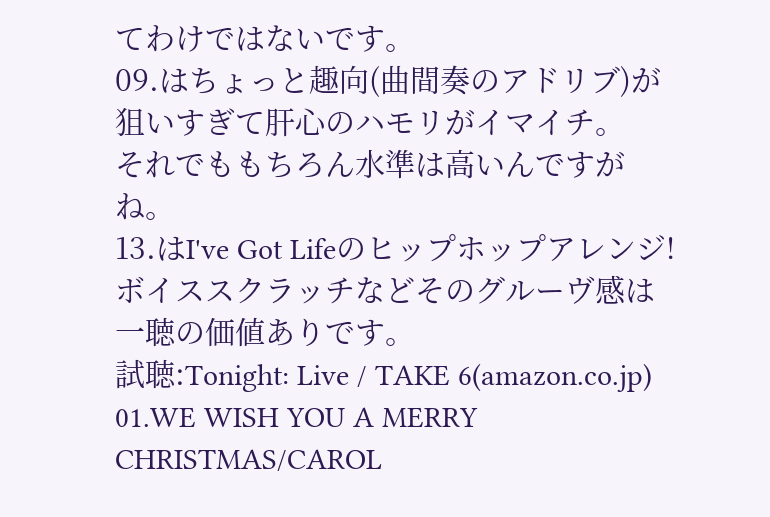てわけではないです。
09.はちょっと趣向(曲間奏のアドリブ)が狙いすぎて肝心のハモリがイマイチ。
それでももちろん水準は高いんですがね。
13.はI've Got Lifeのヒップホップアレンジ!
ボイススクラッチなどそのグルーヴ感は一聴の価値ありです。
試聴:Tonight: Live / TAKE 6(amazon.co.jp)
01.WE WISH YOU A MERRY CHRISTMAS/CAROL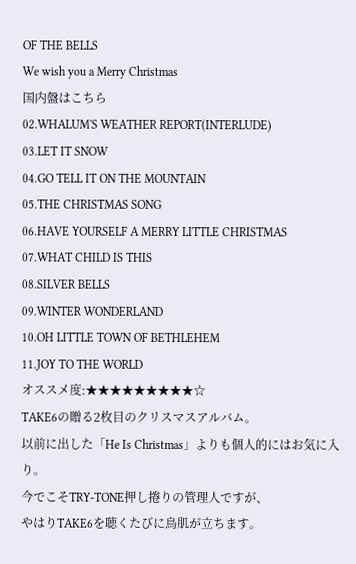OF THE BELLS
We wish you a Merry Christmas
国内盤はこちら
02.WHALUM'S WEATHER REPORT(INTERLUDE)
03.LET IT SNOW
04.GO TELL IT ON THE MOUNTAIN
05.THE CHRISTMAS SONG
06.HAVE YOURSELF A MERRY LITTLE CHRISTMAS
07.WHAT CHILD IS THIS
08.SILVER BELLS
09.WINTER WONDERLAND
10.OH LITTLE TOWN OF BETHLEHEM
11.JOY TO THE WORLD
オススメ度:★★★★★★★★★☆
TAKE6の贈る2枚目のクリスマスアルバム。
以前に出した「He Is Christmas」よりも個人的にはお気に入り。
今でこそTRY-TONE押し捲りの管理人ですが、
やはりTAKE6を聴くたびに鳥肌が立ちます。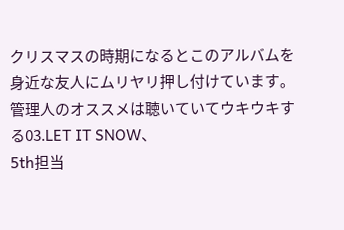クリスマスの時期になるとこのアルバムを身近な友人にムリヤリ押し付けています。
管理人のオススメは聴いていてウキウキする03.LET IT SNOW、
5th担当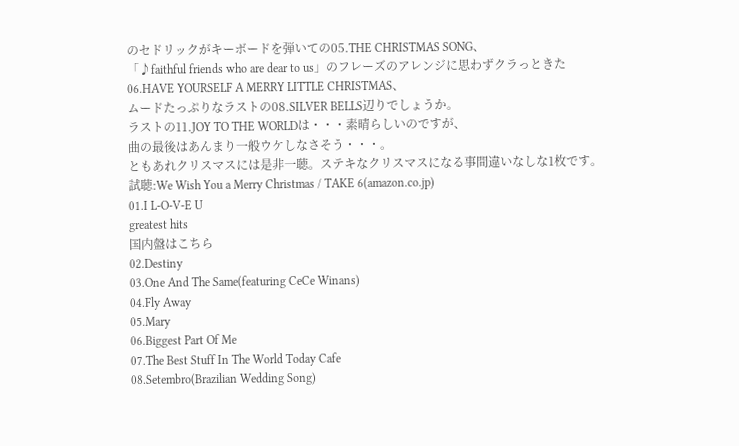のセドリックがキーボードを弾いての05.THE CHRISTMAS SONG、
「♪faithful friends who are dear to us」のフレーズのアレンジに思わずクラっときた
06.HAVE YOURSELF A MERRY LITTLE CHRISTMAS、
ムードたっぷりなラストの08.SILVER BELLS辺りでしょうか。
ラストの11.JOY TO THE WORLDは・・・素晴らしいのですが、
曲の最後はあんまり一般ウケしなさそう・・・。
ともあれクリスマスには是非一聴。ステキなクリスマスになる事間違いなしな1枚です。
試聴:We Wish You a Merry Christmas / TAKE 6(amazon.co.jp)
01.I L-O-V-E U
greatest hits
国内盤はこちら
02.Destiny
03.One And The Same(featuring CeCe Winans)
04.Fly Away
05.Mary
06.Biggest Part Of Me
07.The Best Stuff In The World Today Cafe
08.Setembro(Brazilian Wedding Song)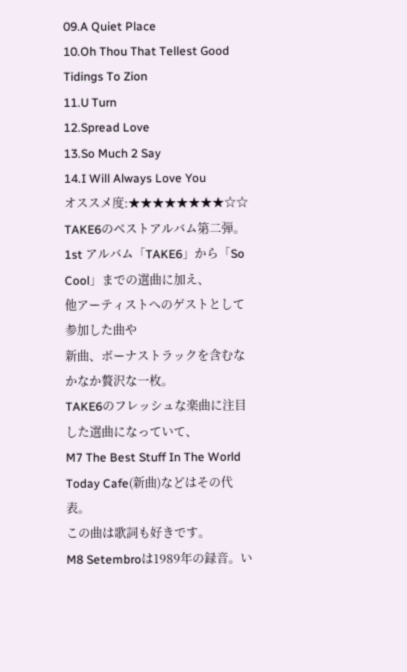09.A Quiet Place
10.Oh Thou That Tellest Good Tidings To Zion
11.U Turn
12.Spread Love
13.So Much 2 Say
14.I Will Always Love You
オススメ度:★★★★★★★★☆☆
TAKE6のベストアルバム第二弾。
1st アルバム「TAKE6」から「So Cool」までの選曲に加え、
他アーティストへのゲストとして参加した曲や
新曲、ボーナストラックを含むなかなか贅沢な一枚。
TAKE6のフレッシュな楽曲に注目した選曲になっていて、
M7 The Best Stuff In The World Today Cafe(新曲)などはその代表。
この曲は歌詞も好きです。
M8 Setembroは1989年の録音。い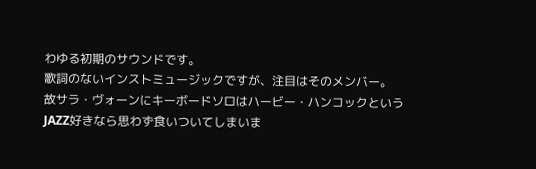わゆる初期のサウンドです。
歌詞のないインストミュージックですが、注目はそのメンバー。
故サラ・ヴォーンにキーボードソロはハービー・ハンコックという
JAZZ好きなら思わず食いついてしまいま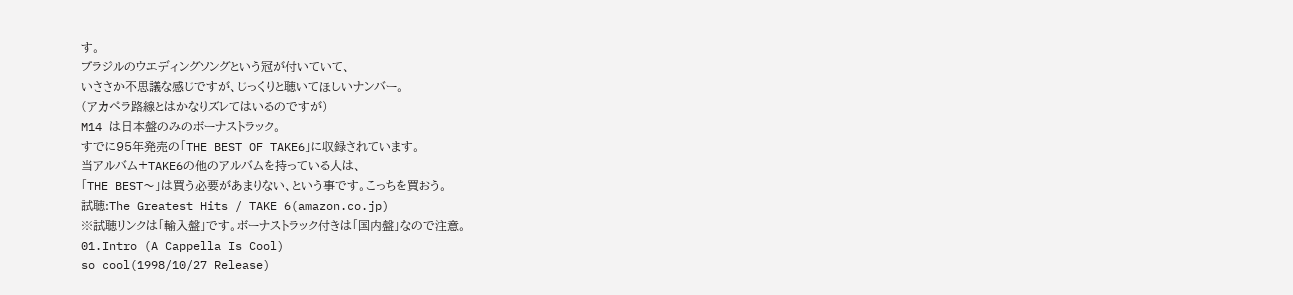す。
ブラジルのウエディングソングという冠が付いていて、
いささか不思議な感じですが、じっくりと聴いてほしいナンバー。
(アカペラ路線とはかなりズレてはいるのですが)
M14 は日本盤のみのボーナストラック。
すでに95年発売の「THE BEST OF TAKE6」に収録されています。
当アルバム+TAKE6の他のアルバムを持っている人は、
「THE BEST〜」は買う必要があまりない、という事です。こっちを買おう。
試聴:The Greatest Hits / TAKE 6(amazon.co.jp)
※試聴リンクは「輸入盤」です。ボーナストラック付きは「国内盤」なので注意。
01.Intro (A Cappella Is Cool)
so cool(1998/10/27 Release)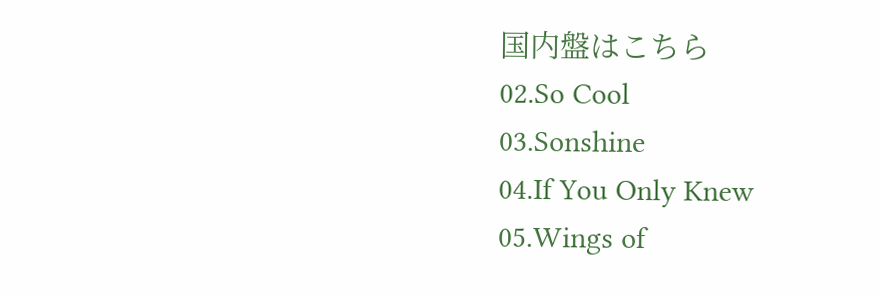国内盤はこちら
02.So Cool
03.Sonshine
04.If You Only Knew
05.Wings of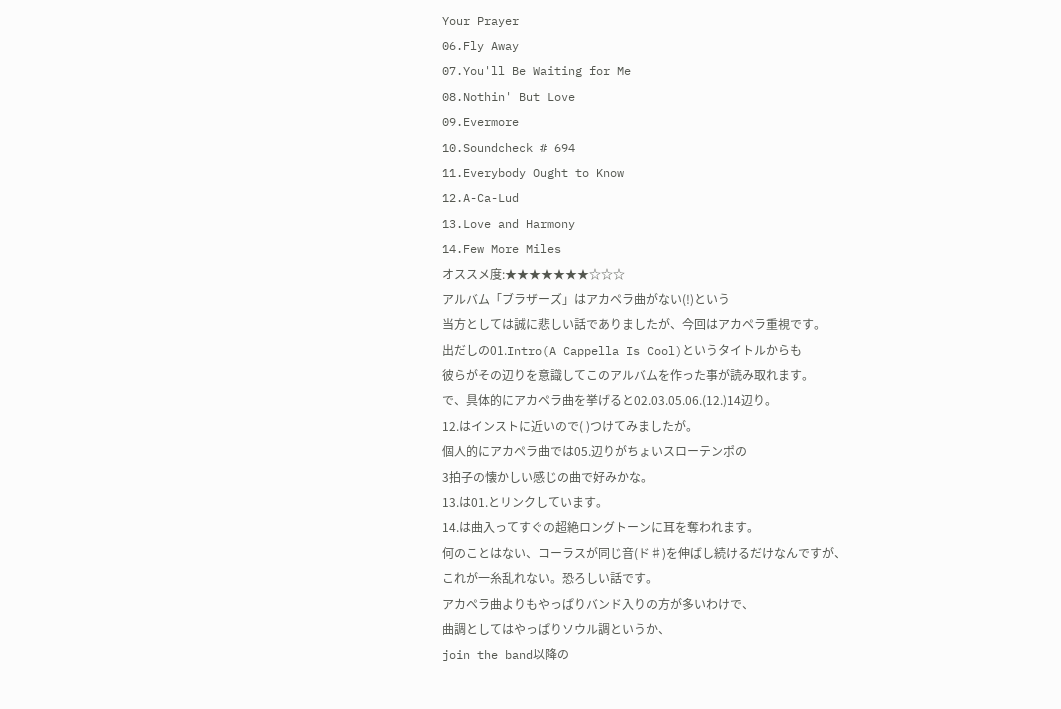Your Prayer
06.Fly Away
07.You'll Be Waiting for Me
08.Nothin' But Love
09.Evermore
10.Soundcheck # 694
11.Everybody Ought to Know
12.A-Ca-Lud
13.Love and Harmony
14.Few More Miles
オススメ度:★★★★★★★☆☆☆
アルバム「ブラザーズ」はアカペラ曲がない(!)という
当方としては誠に悲しい話でありましたが、今回はアカペラ重視です。
出だしの01.Intro(A Cappella Is Cool)というタイトルからも
彼らがその辺りを意識してこのアルバムを作った事が読み取れます。
で、具体的にアカペラ曲を挙げると02.03.05.06.(12.)14辺り。
12.はインストに近いので( )つけてみましたが。
個人的にアカペラ曲では05.辺りがちょいスローテンポの
3拍子の懐かしい感じの曲で好みかな。
13.は01.とリンクしています。
14.は曲入ってすぐの超絶ロングトーンに耳を奪われます。
何のことはない、コーラスが同じ音(ド♯)を伸ばし続けるだけなんですが、
これが一糸乱れない。恐ろしい話です。
アカペラ曲よりもやっぱりバンド入りの方が多いわけで、
曲調としてはやっぱりソウル調というか、
join the band以降の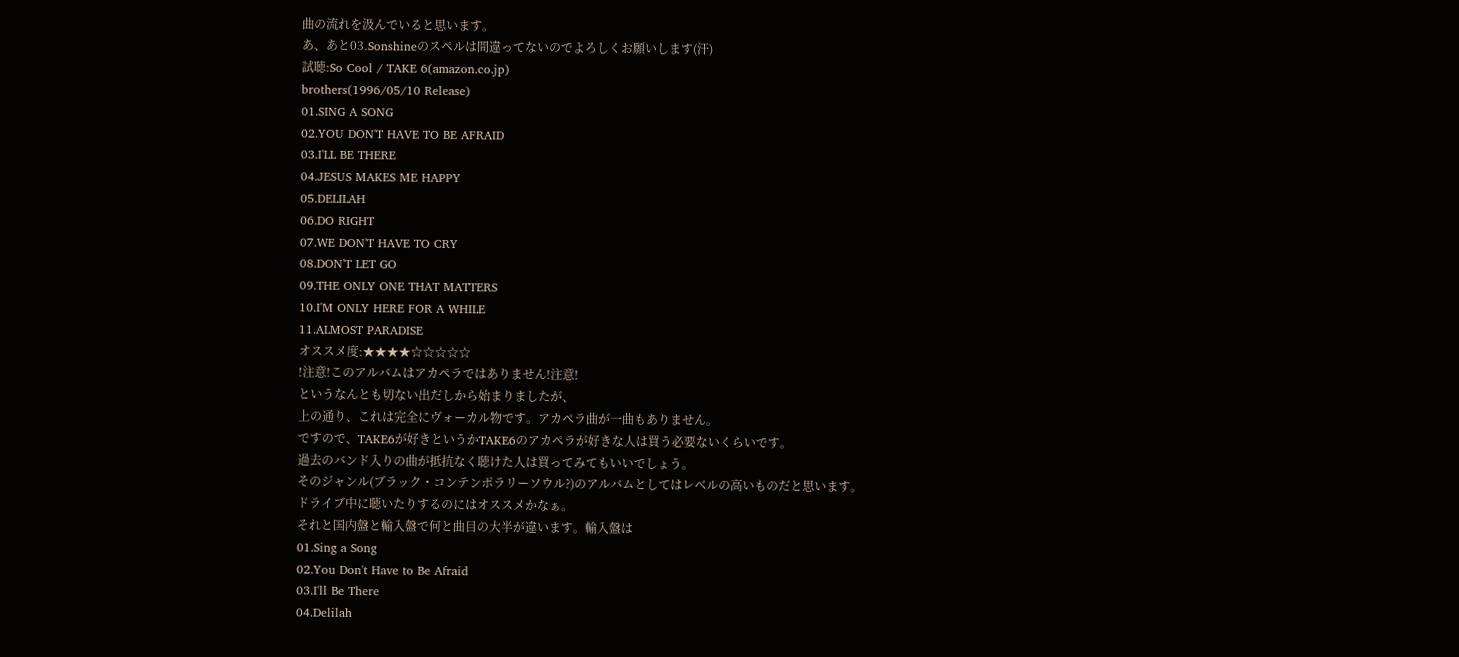曲の流れを汲んでいると思います。
あ、あと03.Sonshineのスペルは間違ってないのでよろしくお願いします(汗)
試聴:So Cool / TAKE 6(amazon.co.jp)
brothers(1996/05/10 Release)
01.SING A SONG
02.YOU DON'T HAVE TO BE AFRAID
03.I'LL BE THERE
04.JESUS MAKES ME HAPPY
05.DELILAH
06.DO RIGHT
07.WE DON'T HAVE TO CRY
08.DON'T LET GO
09.THE ONLY ONE THAT MATTERS
10.I'M ONLY HERE FOR A WHILE
11.ALMOST PARADISE
オススメ度:★★★★☆☆☆☆☆
!注意!このアルバムはアカペラではありません!注意!
というなんとも切ない出だしから始まりましたが、
上の通り、これは完全にヴォーカル物です。アカペラ曲が一曲もありません。
ですので、TAKE6が好きというかTAKE6のアカペラが好きな人は買う必要ないくらいです。
過去のバンド入りの曲が抵抗なく聴けた人は買ってみてもいいでしょう。
そのジャンル(ブラック・コンテンポラリーソウル?)のアルバムとしてはレベルの高いものだと思います。
ドライブ中に聴いたりするのにはオススメかなぁ。
それと国内盤と輸入盤で何と曲目の大半が違います。輸入盤は
01.Sing a Song
02.You Don't Have to Be Afraid
03.I'll Be There
04.Delilah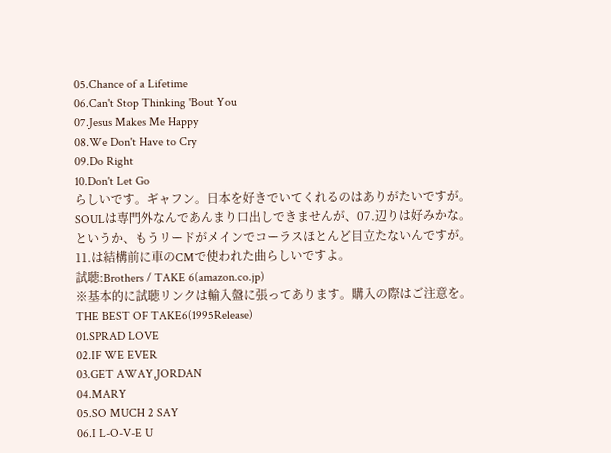05.Chance of a Lifetime
06.Can't Stop Thinking 'Bout You
07.Jesus Makes Me Happy
08.We Don't Have to Cry
09.Do Right
10.Don't Let Go
らしいです。ギャフン。日本を好きでいてくれるのはありがたいですが。
SOULは専門外なんであんまり口出しできませんが、07.辺りは好みかな。
というか、もうリードがメインでコーラスほとんど目立たないんですが。
11.は結構前に車のCMで使われた曲らしいですよ。
試聴:Brothers / TAKE 6(amazon.co.jp)
※基本的に試聴リンクは輸入盤に張ってあります。購入の際はご注意を。
THE BEST OF TAKE6(1995Release)
01.SPRAD LOVE
02.IF WE EVER
03.GET AWAY,JORDAN
04.MARY
05.SO MUCH 2 SAY
06.I L-O-V-E U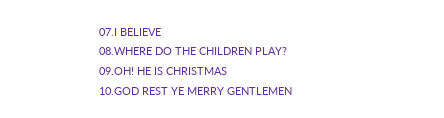07.I BELIEVE
08.WHERE DO THE CHILDREN PLAY?
09.OH! HE IS CHRISTMAS
10.GOD REST YE MERRY GENTLEMEN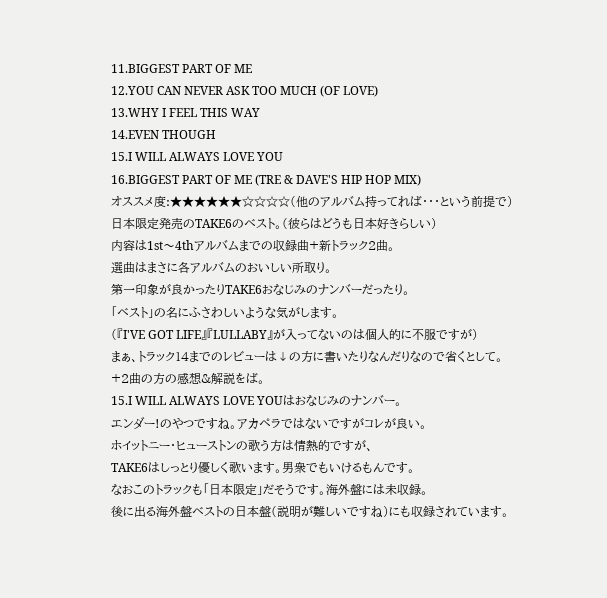11.BIGGEST PART OF ME
12.YOU CAN NEVER ASK TOO MUCH (OF LOVE)
13.WHY I FEEL THIS WAY
14.EVEN THOUGH
15.I WILL ALWAYS LOVE YOU
16.BIGGEST PART OF ME (TRE & DAVE'S HIP HOP MIX)
オススメ度:★★★★★★☆☆☆☆(他のアルバム持ってれば・・・という前提で)
日本限定発売のTAKE6のベスト。(彼らはどうも日本好きらしい)
内容は1st〜4thアルバムまでの収録曲+新トラック2曲。
選曲はまさに各アルバムのおいしい所取り。
第一印象が良かったりTAKE6おなじみのナンバーだったり。
「ベスト」の名にふさわしいような気がします。
(『I'VE GOT LIFE』『LULLABY』が入ってないのは個人的に不服ですが)
まぁ、トラック14までのレビューは↓の方に書いたりなんだりなので省くとして。
+2曲の方の感想&解説をば。
15.I WILL ALWAYS LOVE YOUはおなじみのナンバー。
エンダー!のやつですね。アカペラではないですがコレが良い。
ホイットニー・ヒューストンの歌う方は情熱的ですが、
TAKE6はしっとり優しく歌います。男衆でもいけるもんです。
なおこのトラックも「日本限定」だそうです。海外盤には未収録。
後に出る海外盤ベストの日本盤(説明が難しいですね)にも収録されています。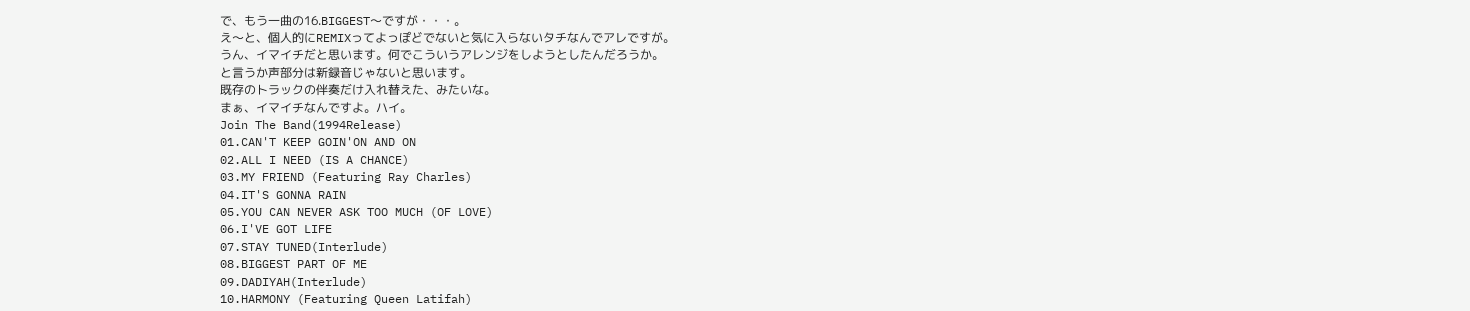で、もう一曲の16.BIGGEST〜ですが・・・。
え〜と、個人的にREMIXってよっぽどでないと気に入らないタチなんでアレですが。
うん、イマイチだと思います。何でこういうアレンジをしようとしたんだろうか。
と言うか声部分は新録音じゃないと思います。
既存のトラックの伴奏だけ入れ替えた、みたいな。
まぁ、イマイチなんですよ。ハイ。
Join The Band(1994Release)
01.CAN'T KEEP GOIN'ON AND ON
02.ALL I NEED (IS A CHANCE)
03.MY FRIEND (Featuring Ray Charles)
04.IT'S GONNA RAIN
05.YOU CAN NEVER ASK TOO MUCH (OF LOVE)
06.I'VE GOT LIFE
07.STAY TUNED(Interlude)
08.BIGGEST PART OF ME
09.DADIYAH(Interlude)
10.HARMONY (Featuring Queen Latifah)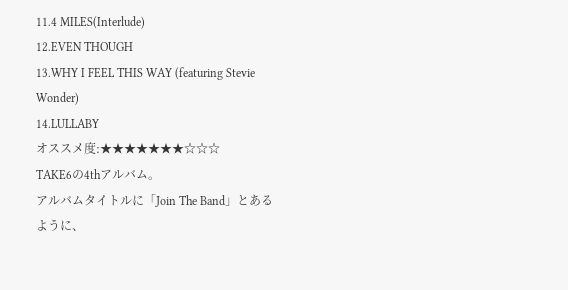11.4 MILES(Interlude)
12.EVEN THOUGH
13.WHY I FEEL THIS WAY (featuring Stevie Wonder)
14.LULLABY
オススメ度:★★★★★★★☆☆☆
TAKE6の4thアルバム。
アルバムタイトルに「Join The Band」とあるように、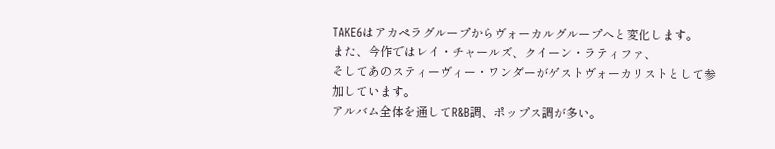TAKE6はアカペラグループからヴォーカルグループへと変化します。
また、今作ではレイ・チャールズ、クイーン・ラティファ、
そしてあのスティーヴィー・ワンダーがゲストヴォーカリストとして参加しています。
アルバム全体を通してR&B調、ポップス調が多い。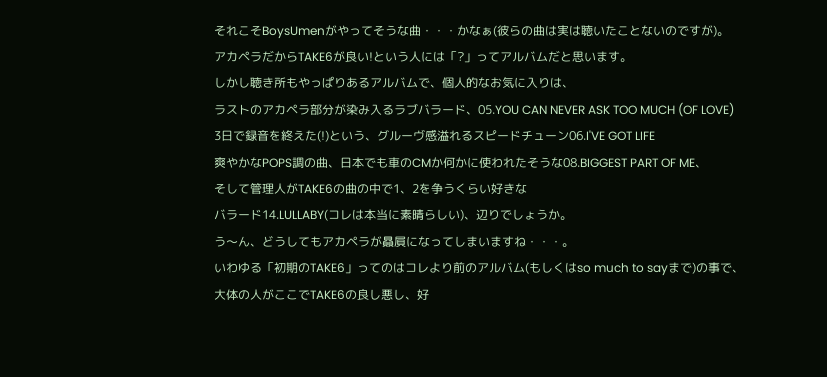それこそBoysUmenがやってそうな曲・・・かなぁ(彼らの曲は実は聴いたことないのですが)。
アカペラだからTAKE6が良い!という人には「?」ってアルバムだと思います。
しかし聴き所もやっぱりあるアルバムで、個人的なお気に入りは、
ラストのアカペラ部分が染み入るラブバラード、05.YOU CAN NEVER ASK TOO MUCH (OF LOVE)
3日で録音を終えた(!)という、グルーヴ感溢れるスピードチューン06.I'VE GOT LIFE
爽やかなPOPS調の曲、日本でも車のCMか何かに使われたそうな08.BIGGEST PART OF ME、
そして管理人がTAKE6の曲の中で1、2を争うくらい好きな
バラード14.LULLABY(コレは本当に素晴らしい)、辺りでしょうか。
う〜ん、どうしてもアカペラが贔屓になってしまいますね・・・。
いわゆる「初期のTAKE6」ってのはコレより前のアルバム(もしくはso much to sayまで)の事で、
大体の人がここでTAKE6の良し悪し、好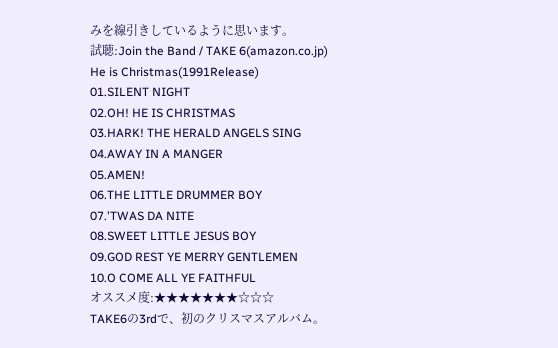みを線引きしているように思います。
試聴:Join the Band / TAKE 6(amazon.co.jp)
He is Christmas(1991Release)
01.SILENT NIGHT
02.OH! HE IS CHRISTMAS
03.HARK! THE HERALD ANGELS SING
04.AWAY IN A MANGER
05.AMEN!
06.THE LITTLE DRUMMER BOY
07.'TWAS DA NITE
08.SWEET LITTLE JESUS BOY
09.GOD REST YE MERRY GENTLEMEN
10.O COME ALL YE FAITHFUL
オススメ度:★★★★★★★☆☆☆
TAKE6の3rdで、初のクリスマスアルバム。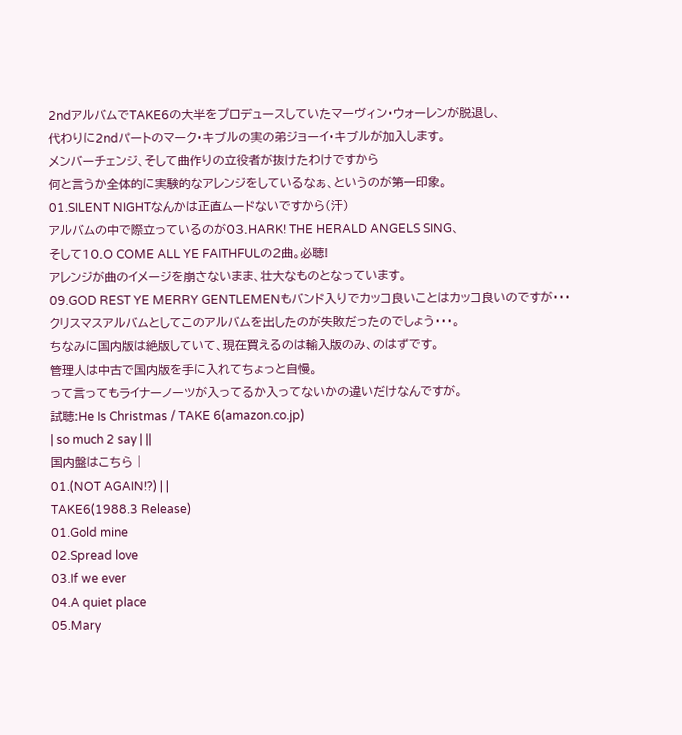2ndアルバムでTAKE6の大半をプロデュースしていたマーヴィン・ウォーレンが脱退し、
代わりに2ndパートのマーク・キブルの実の弟ジョーイ・キブルが加入します。
メンバーチェンジ、そして曲作りの立役者が抜けたわけですから
何と言うか全体的に実験的なアレンジをしているなぁ、というのが第一印象。
01.SILENT NIGHTなんかは正直ムードないですから(汗)
アルバムの中で際立っているのが03.HARK! THE HERALD ANGELS SING、
そして10.O COME ALL YE FAITHFULの2曲。必聴!
アレンジが曲のイメージを崩さないまま、壮大なものとなっています。
09.GOD REST YE MERRY GENTLEMENもバンド入りでカッコ良いことはカッコ良いのですが・・・
クリスマスアルバムとしてこのアルバムを出したのが失敗だったのでしょう・・・。
ちなみに国内版は絶版していて、現在買えるのは輸入版のみ、のはずです。
管理人は中古で国内版を手に入れてちょっと自慢。
って言ってもライナーノーツが入ってるか入ってないかの違いだけなんですが。
試聴:He Is Christmas / TAKE 6(amazon.co.jp)
| so much 2 say | ||
国内盤はこちら |
01.(NOT AGAIN!?) | |
TAKE6(1988.3 Release)
01.Gold mine
02.Spread love
03.If we ever
04.A quiet place
05.Mary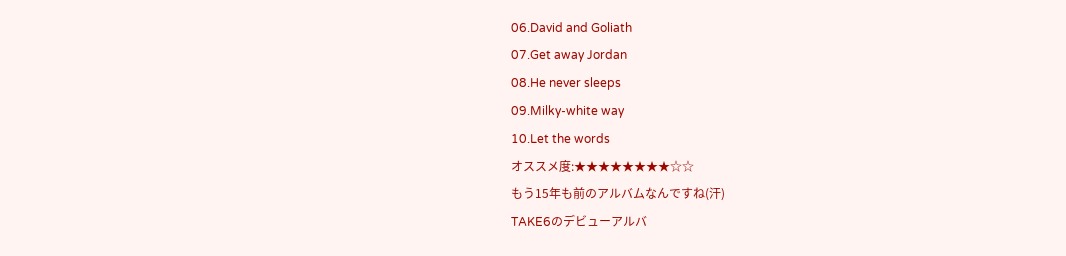06.David and Goliath
07.Get away Jordan
08.He never sleeps
09.Milky-white way
10.Let the words
オススメ度:★★★★★★★★☆☆
もう15年も前のアルバムなんですね(汗)
TAKE6のデビューアルバ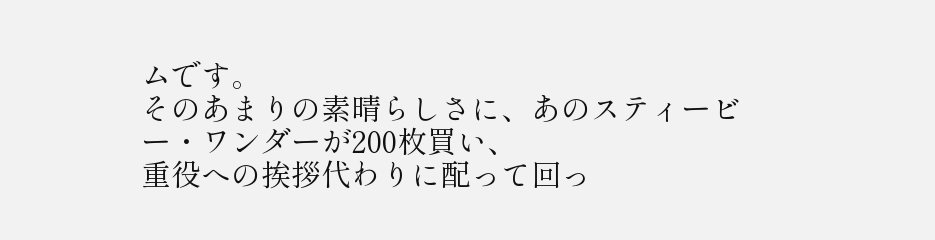ムです。
そのあまりの素晴らしさに、あのスティービー・ワンダーが200枚買い、
重役への挨拶代わりに配って回っ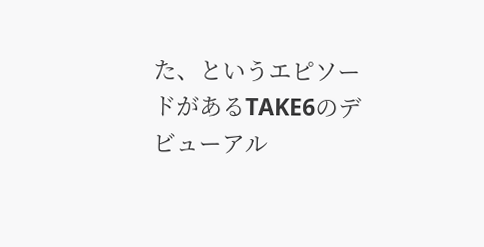た、というエピソードがあるTAKE6のデビューアル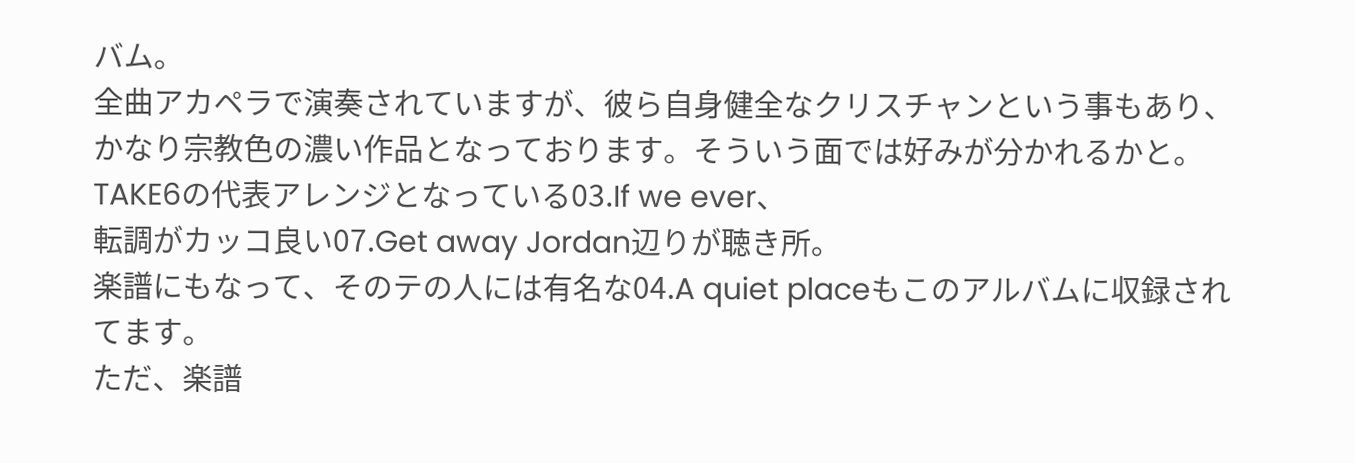バム。
全曲アカペラで演奏されていますが、彼ら自身健全なクリスチャンという事もあり、
かなり宗教色の濃い作品となっております。そういう面では好みが分かれるかと。
TAKE6の代表アレンジとなっている03.If we ever、
転調がカッコ良い07.Get away Jordan辺りが聴き所。
楽譜にもなって、そのテの人には有名な04.A quiet placeもこのアルバムに収録されてます。
ただ、楽譜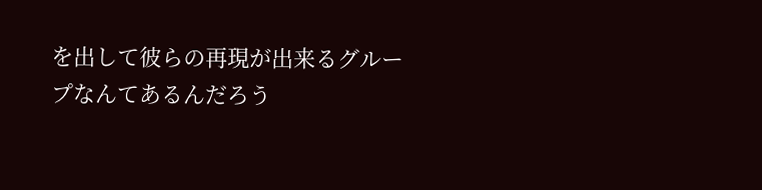を出して彼らの再現が出来るグループなんてあるんだろう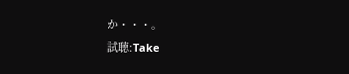か・・・。
試聴:Take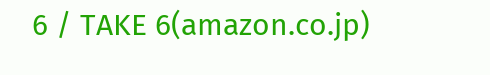6 / TAKE 6(amazon.co.jp)